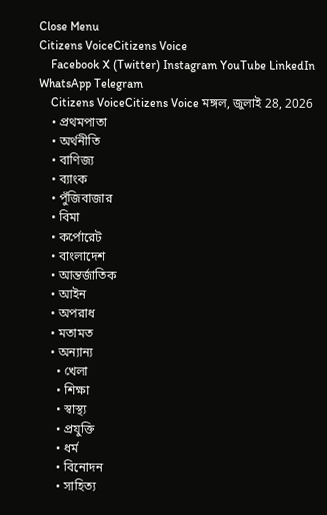Close Menu
Citizens VoiceCitizens Voice
    Facebook X (Twitter) Instagram YouTube LinkedIn WhatsApp Telegram
    Citizens VoiceCitizens Voice মঙ্গল, জুলাই 28, 2026
    • প্রথমপাতা
    • অর্থনীতি
    • বাণিজ্য
    • ব্যাংক
    • পুঁজিবাজার
    • বিমা
    • কর্পোরেট
    • বাংলাদেশ
    • আন্তর্জাতিক
    • আইন
    • অপরাধ
    • মতামত
    • অন্যান্য
      • খেলা
      • শিক্ষা
      • স্বাস্থ্য
      • প্রযুক্তি
      • ধর্ম
      • বিনোদন
      • সাহিত্য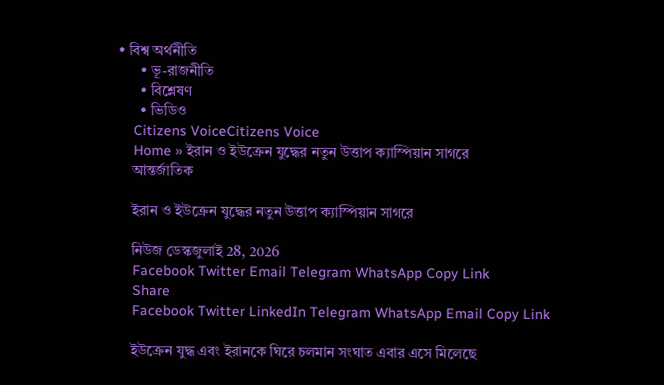• বিশ্ব অর্থনীতি
      • ভূ-রাজনীতি
      • বিশ্লেষণ
      • ভিডিও
    Citizens VoiceCitizens Voice
    Home » ইরান ও ইউক্রেন যুদ্ধের নতুন উত্তাপ ক্যাস্পিয়ান সাগরে
    আন্তর্জাতিক

    ইরান ও ইউক্রেন যুদ্ধের নতুন উত্তাপ ক্যাস্পিয়ান সাগরে

    নিউজ ডেস্কজুলাই 28, 2026
    Facebook Twitter Email Telegram WhatsApp Copy Link
    Share
    Facebook Twitter LinkedIn Telegram WhatsApp Email Copy Link

    ইউক্রেন যুদ্ধ এবং ইরানকে ঘিরে চলমান সংঘাত এবার এসে মিলেছে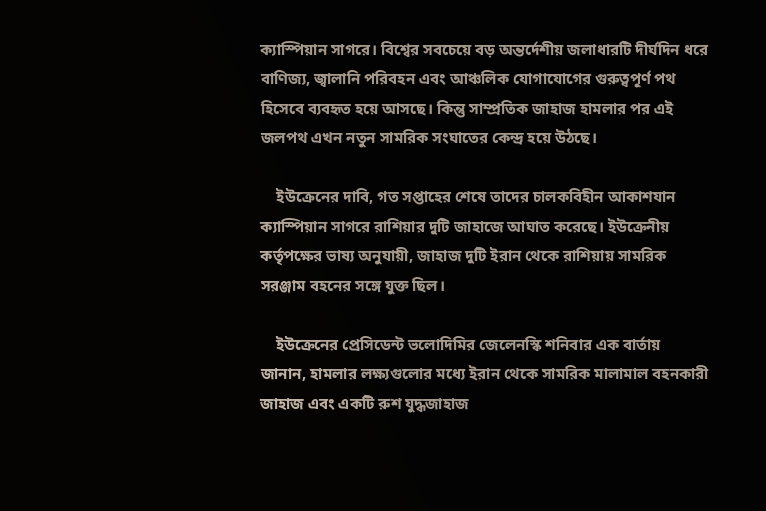ক্যাস্পিয়ান সাগরে। বিশ্বের সবচেয়ে বড় অন্তর্দেশীয় জলাধারটি দীর্ঘদিন ধরে বাণিজ্য, জ্বালানি পরিবহন এবং আঞ্চলিক যোগাযোগের গুরুত্বপূর্ণ পথ হিসেবে ব্যবহৃত হয়ে আসছে। কিন্তু সাম্প্রতিক জাহাজ হামলার পর এই জলপথ এখন নতুন সামরিক সংঘাতের কেন্দ্র হয়ে উঠছে।

    ইউক্রেনের দাবি, গত সপ্তাহের শেষে তাদের চালকবিহীন আকাশযান ক্যাস্পিয়ান সাগরে রাশিয়ার দুটি জাহাজে আঘাত করেছে। ইউক্রেনীয় কর্তৃপক্ষের ভাষ্য অনুযায়ী, জাহাজ দুটি ইরান থেকে রাশিয়ায় সামরিক সরঞ্জাম বহনের সঙ্গে যুক্ত ছিল।

    ইউক্রেনের প্রেসিডেন্ট ভলোদিমির জেলেনস্কি শনিবার এক বার্তায় জানান, হামলার লক্ষ্যগুলোর মধ্যে ইরান থেকে সামরিক মালামাল বহনকারী জাহাজ এবং একটি রুশ যুদ্ধজাহাজ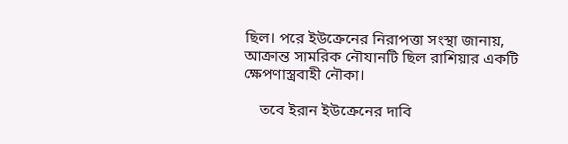ছিল। পরে ইউক্রেনের নিরাপত্তা সংস্থা জানায়, আক্রান্ত সামরিক নৌযানটি ছিল রাশিয়ার একটি ক্ষেপণাস্ত্রবাহী নৌকা।

    তবে ইরান ইউক্রেনের দাবি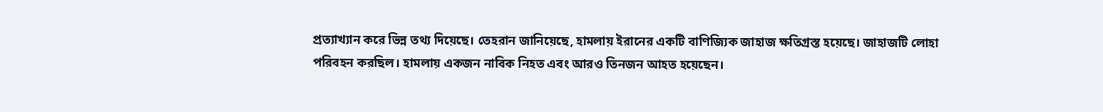প্রত্যাখ্যান করে ভিন্ন তথ্য দিয়েছে। তেহরান জানিয়েছে, হামলায় ইরানের একটি বাণিজ্যিক জাহাজ ক্ষতিগ্রস্ত হয়েছে। জাহাজটি লোহা পরিবহন করছিল। হামলায় একজন নাবিক নিহত এবং আরও তিনজন আহত হয়েছেন।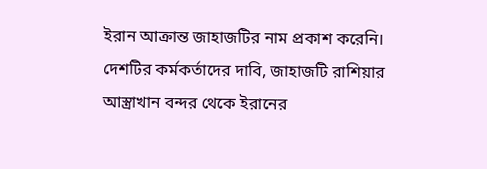ইরান আক্রান্ত জাহাজটির নাম প্রকাশ করেনি। দেশটির কর্মকর্তাদের দাবি, জাহাজটি রাশিয়ার আস্ত্রাখান বন্দর থেকে ইরানের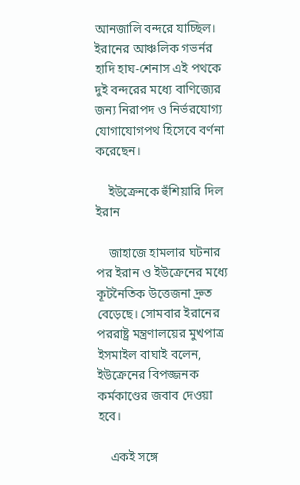আনজালি বন্দরে যাচ্ছিল। ইরানের আঞ্চলিক গভর্নর হাদি হাঘ-শেনাস এই পথকে দুই বন্দরের মধ্যে বাণিজ্যের জন্য নিরাপদ ও নির্ভরযোগ্য যোগাযোগপথ হিসেবে বর্ণনা করেছেন।

    ইউক্রেনকে হুঁশিয়ারি দিল ইরান

    জাহাজে হামলার ঘটনার পর ইরান ও ইউক্রেনের মধ্যে কূটনৈতিক উত্তেজনা দ্রুত বেড়েছে। সোমবার ইরানের পররাষ্ট্র মন্ত্রণালয়ের মুখপাত্র ইসমাইল বাঘাই বলেন, ইউক্রেনের বিপজ্জনক কর্মকাণ্ডের জবাব দেওয়া হবে।

    একই সঙ্গে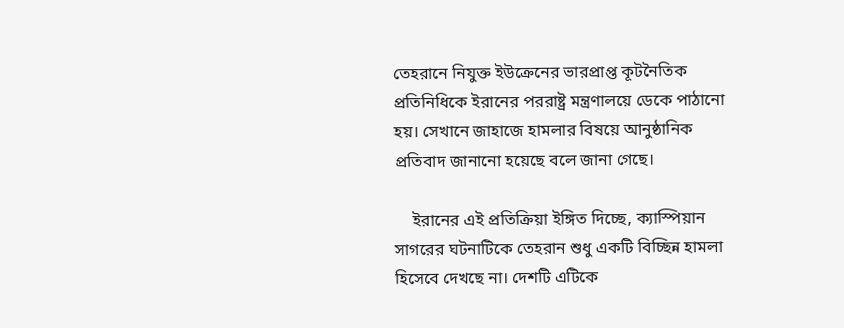তেহরানে নিযুক্ত ইউক্রেনের ভারপ্রাপ্ত কূটনৈতিক প্রতিনিধিকে ইরানের পররাষ্ট্র মন্ত্রণালয়ে ডেকে পাঠানো হয়। সেখানে জাহাজে হামলার বিষয়ে আনুষ্ঠানিক প্রতিবাদ জানানো হয়েছে বলে জানা গেছে।

    ইরানের এই প্রতিক্রিয়া ইঙ্গিত দিচ্ছে, ক্যাস্পিয়ান সাগরের ঘটনাটিকে তেহরান শুধু একটি বিচ্ছিন্ন হামলা হিসেবে দেখছে না। দেশটি এটিকে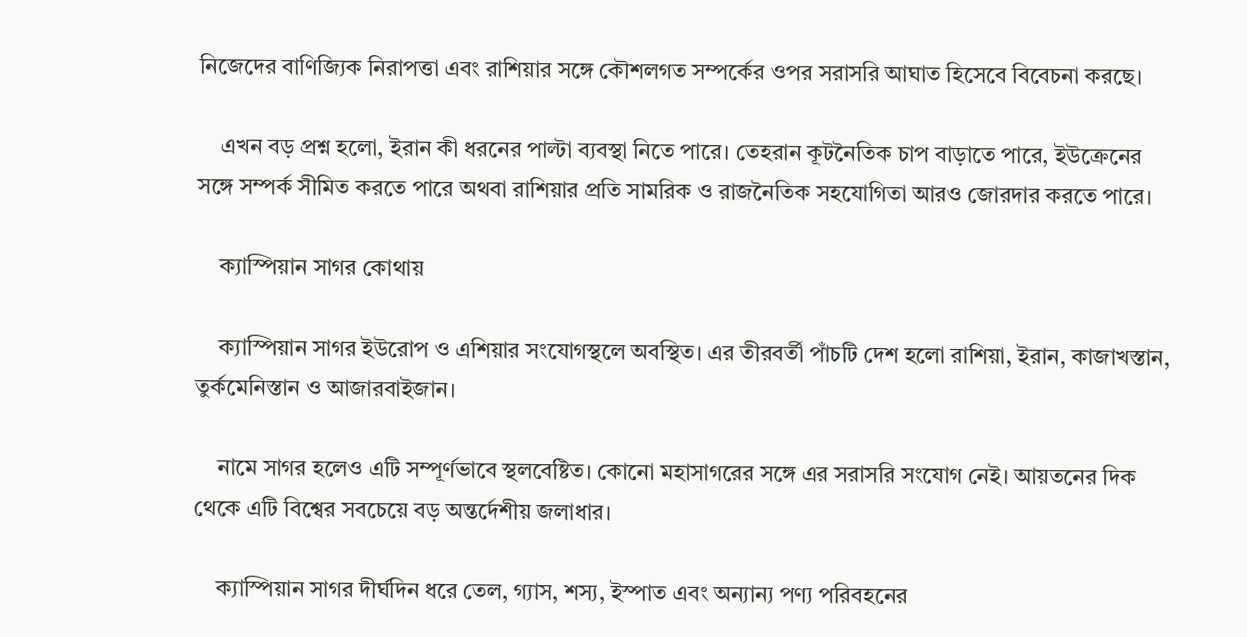নিজেদের বাণিজ্যিক নিরাপত্তা এবং রাশিয়ার সঙ্গে কৌশলগত সম্পর্কের ওপর সরাসরি আঘাত হিসেবে বিবেচনা করছে।

    এখন বড় প্রশ্ন হলো, ইরান কী ধরনের পাল্টা ব্যবস্থা নিতে পারে। তেহরান কূটনৈতিক চাপ বাড়াতে পারে, ইউক্রেনের সঙ্গে সম্পর্ক সীমিত করতে পারে অথবা রাশিয়ার প্রতি সামরিক ও রাজনৈতিক সহযোগিতা আরও জোরদার করতে পারে।

    ক্যাস্পিয়ান সাগর কোথায়

    ক্যাস্পিয়ান সাগর ইউরোপ ও এশিয়ার সংযোগস্থলে অবস্থিত। এর তীরবর্তী পাঁচটি দেশ হলো রাশিয়া, ইরান, কাজাখস্তান, তুর্কমেনিস্তান ও আজারবাইজান।

    নামে সাগর হলেও এটি সম্পূর্ণভাবে স্থলবেষ্টিত। কোনো মহাসাগরের সঙ্গে এর সরাসরি সংযোগ নেই। আয়তনের দিক থেকে এটি বিশ্বের সবচেয়ে বড় অন্তর্দেশীয় জলাধার।

    ক্যাস্পিয়ান সাগর দীর্ঘদিন ধরে তেল, গ্যাস, শস্য, ইস্পাত এবং অন্যান্য পণ্য পরিবহনের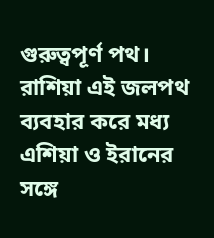গুরুত্বপূর্ণ পথ। রাশিয়া এই জলপথ ব্যবহার করে মধ্য এশিয়া ও ইরানের সঙ্গে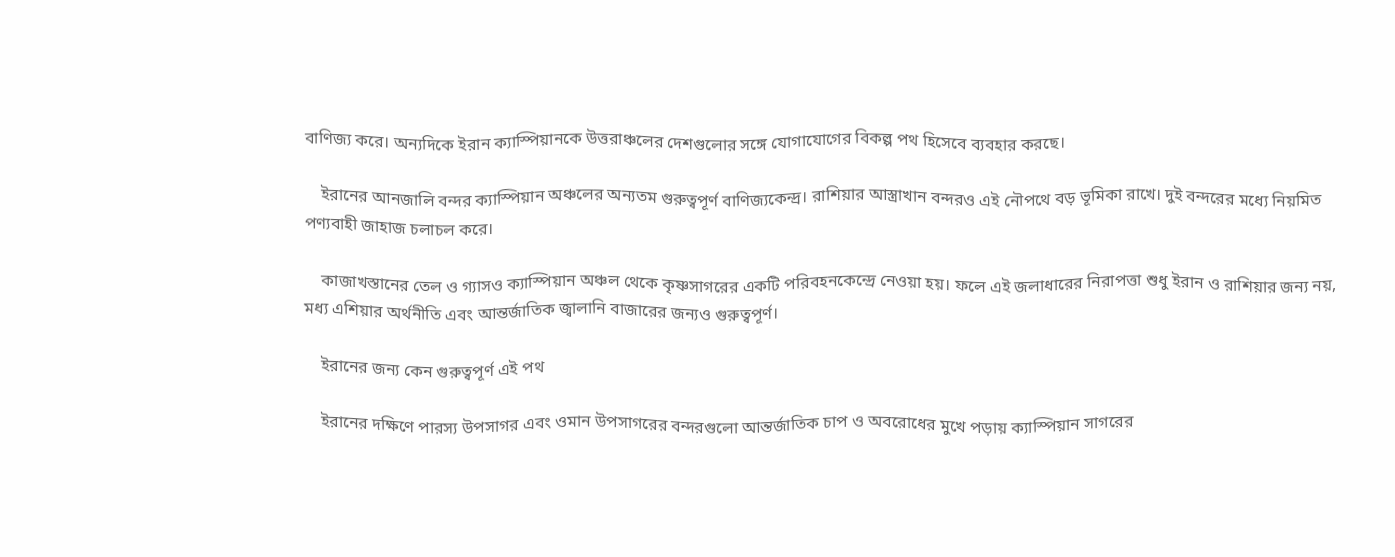বাণিজ্য করে। অন্যদিকে ইরান ক্যাস্পিয়ানকে উত্তরাঞ্চলের দেশগুলোর সঙ্গে যোগাযোগের বিকল্প পথ হিসেবে ব্যবহার করছে।

    ইরানের আনজালি বন্দর ক্যাস্পিয়ান অঞ্চলের অন্যতম গুরুত্বপূর্ণ বাণিজ্যকেন্দ্র। রাশিয়ার আস্ত্রাখান বন্দরও এই নৌপথে বড় ভূমিকা রাখে। দুই বন্দরের মধ্যে নিয়মিত পণ্যবাহী জাহাজ চলাচল করে।

    কাজাখস্তানের তেল ও গ্যাসও ক্যাস্পিয়ান অঞ্চল থেকে কৃষ্ণসাগরের একটি পরিবহনকেন্দ্রে নেওয়া হয়। ফলে এই জলাধারের নিরাপত্তা শুধু ইরান ও রাশিয়ার জন্য নয়, মধ্য এশিয়ার অর্থনীতি এবং আন্তর্জাতিক জ্বালানি বাজারের জন্যও গুরুত্বপূর্ণ।

    ইরানের জন্য কেন গুরুত্বপূর্ণ এই পথ

    ইরানের দক্ষিণে পারস্য উপসাগর এবং ওমান উপসাগরের বন্দরগুলো আন্তর্জাতিক চাপ ও অবরোধের মুখে পড়ায় ক্যাস্পিয়ান সাগরের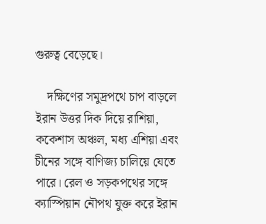গুরুত্ব বেড়েছে।

    দক্ষিণের সমুদ্রপথে চাপ বাড়লে ইরান উত্তর দিক দিয়ে রাশিয়া, ককেশাস অঞ্চল, মধ্য এশিয়া এবং চীনের সঙ্গে বাণিজ্য চালিয়ে যেতে পারে। রেল ও সড়কপথের সঙ্গে ক্যাস্পিয়ান নৌপথ যুক্ত করে ইরান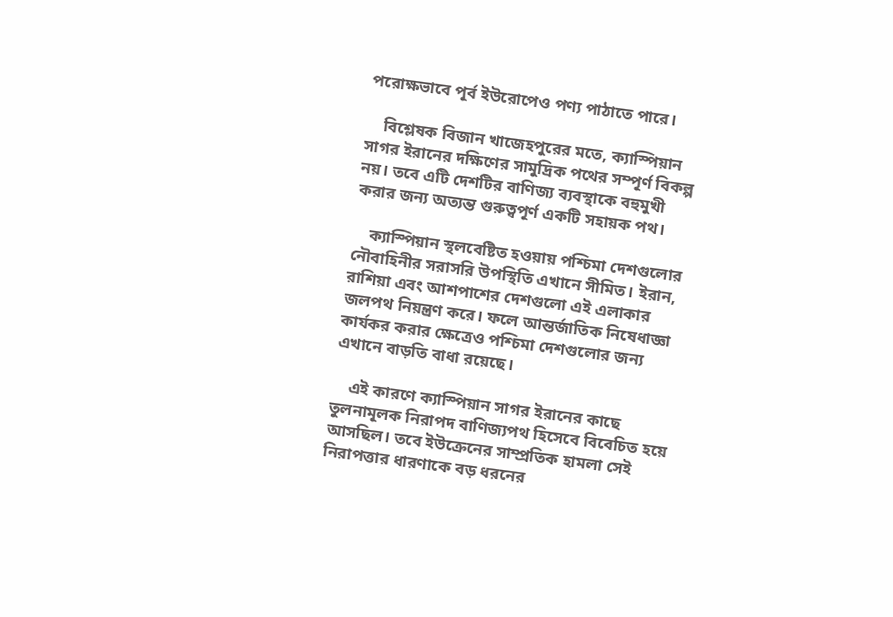পরোক্ষভাবে পূর্ব ইউরোপেও পণ্য পাঠাতে পারে।

    বিশ্লেষক বিজান খাজেহপুরের মতে, ক্যাস্পিয়ান সাগর ইরানের দক্ষিণের সামুদ্রিক পথের সম্পূর্ণ বিকল্প নয়। তবে এটি দেশটির বাণিজ্য ব্যবস্থাকে বহুমুখী করার জন্য অত্যন্ত গুরুত্বপূর্ণ একটি সহায়ক পথ।

    ক্যাস্পিয়ান স্থলবেষ্টিত হওয়ায় পশ্চিমা দেশগুলোর নৌবাহিনীর সরাসরি উপস্থিতি এখানে সীমিত। ইরান, রাশিয়া এবং আশপাশের দেশগুলো এই এলাকার জলপথ নিয়ন্ত্রণ করে। ফলে আন্তর্জাতিক নিষেধাজ্ঞা কার্যকর করার ক্ষেত্রেও পশ্চিমা দেশগুলোর জন্য এখানে বাড়তি বাধা রয়েছে।

    এই কারণে ক্যাস্পিয়ান সাগর ইরানের কাছে তুলনামূলক নিরাপদ বাণিজ্যপথ হিসেবে বিবেচিত হয়ে আসছিল। তবে ইউক্রেনের সাম্প্রতিক হামলা সেই নিরাপত্তার ধারণাকে বড় ধরনের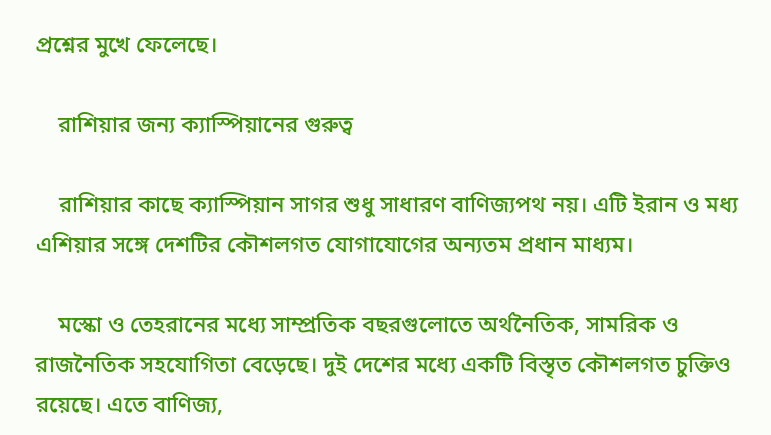প্রশ্নের মুখে ফেলেছে।

    রাশিয়ার জন্য ক্যাস্পিয়ানের গুরুত্ব

    রাশিয়ার কাছে ক্যাস্পিয়ান সাগর শুধু সাধারণ বাণিজ্যপথ নয়। এটি ইরান ও মধ্য এশিয়ার সঙ্গে দেশটির কৌশলগত যোগাযোগের অন্যতম প্রধান মাধ্যম।

    মস্কো ও তেহরানের মধ্যে সাম্প্রতিক বছরগুলোতে অর্থনৈতিক, সামরিক ও রাজনৈতিক সহযোগিতা বেড়েছে। দুই দেশের মধ্যে একটি বিস্তৃত কৌশলগত চুক্তিও রয়েছে। এতে বাণিজ্য,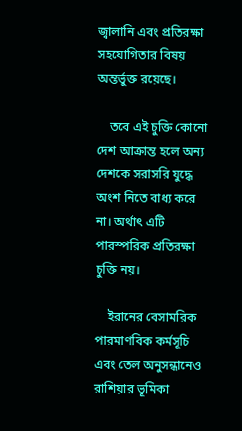জ্বালানি এবং প্রতিরক্ষা সহযোগিতার বিষয় অন্তর্ভুক্ত রয়েছে।

    তবে এই চুক্তি কোনো দেশ আক্রান্ত হলে অন্য দেশকে সরাসরি যুদ্ধে অংশ নিতে বাধ্য করে না। অর্থাৎ এটি পারস্পরিক প্রতিরক্ষা চুক্তি নয়।

    ইরানের বেসামরিক পারমাণবিক কর্মসূচি এবং তেল অনুসন্ধানেও রাশিয়ার ভূমিকা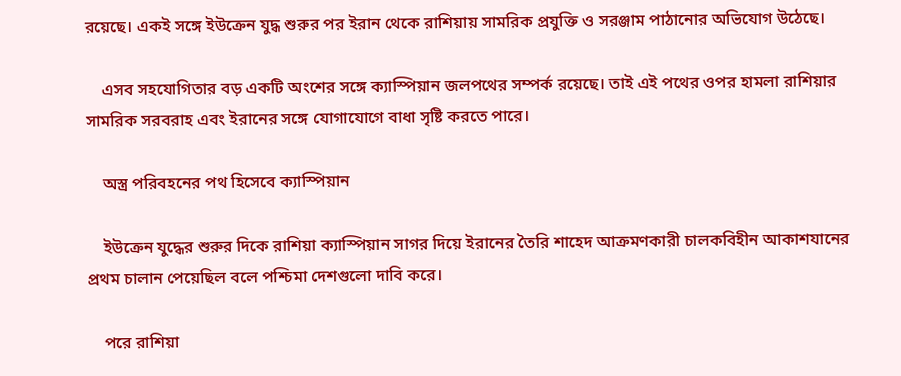রয়েছে। একই সঙ্গে ইউক্রেন যুদ্ধ শুরুর পর ইরান থেকে রাশিয়ায় সামরিক প্রযুক্তি ও সরঞ্জাম পাঠানোর অভিযোগ উঠেছে।

    এসব সহযোগিতার বড় একটি অংশের সঙ্গে ক্যাস্পিয়ান জলপথের সম্পর্ক রয়েছে। তাই এই পথের ওপর হামলা রাশিয়ার সামরিক সরবরাহ এবং ইরানের সঙ্গে যোগাযোগে বাধা সৃষ্টি করতে পারে।

    অস্ত্র পরিবহনের পথ হিসেবে ক্যাস্পিয়ান

    ইউক্রেন যুদ্ধের শুরুর দিকে রাশিয়া ক্যাস্পিয়ান সাগর দিয়ে ইরানের তৈরি শাহেদ আক্রমণকারী চালকবিহীন আকাশযানের প্রথম চালান পেয়েছিল বলে পশ্চিমা দেশগুলো দাবি করে।

    পরে রাশিয়া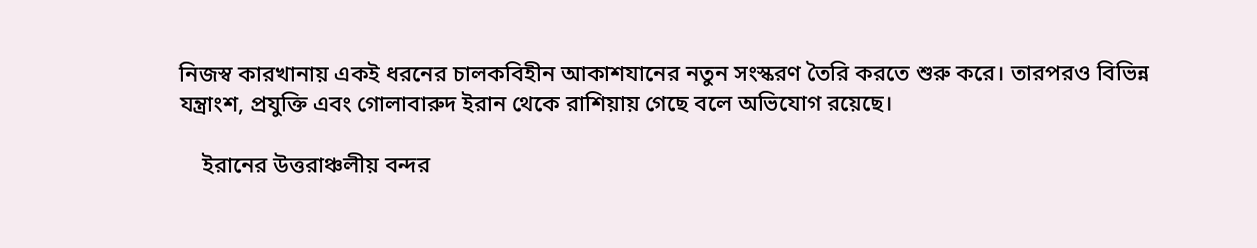নিজস্ব কারখানায় একই ধরনের চালকবিহীন আকাশযানের নতুন সংস্করণ তৈরি করতে শুরু করে। তারপরও বিভিন্ন যন্ত্রাংশ, প্রযুক্তি এবং গোলাবারুদ ইরান থেকে রাশিয়ায় গেছে বলে অভিযোগ রয়েছে।

    ইরানের উত্তরাঞ্চলীয় বন্দর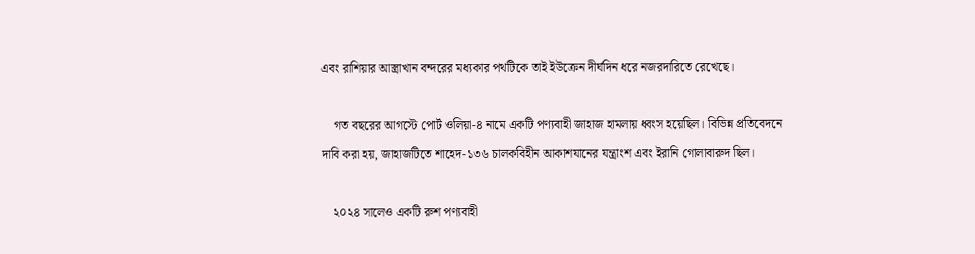এবং রাশিয়ার আস্ত্রাখান বন্দরের মধ্যকার পথটিকে তাই ইউক্রেন দীর্ঘদিন ধরে নজরদারিতে রেখেছে।

    গত বছরের আগস্টে পোর্ট ওলিয়া-৪ নামে একটি পণ্যবাহী জাহাজ হামলায় ধ্বংস হয়েছিল। বিভিন্ন প্রতিবেদনে দাবি করা হয়, জাহাজটিতে শাহেদ-১৩৬ চালকবিহীন আকাশযানের যন্ত্রাংশ এবং ইরানি গোলাবারুদ ছিল।

    ২০২৪ সালেও একটি রুশ পণ্যবাহী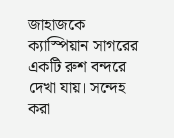জাহাজকে ক্যাস্পিয়ান সাগরের একটি রুশ বন্দরে দেখা যায়। সন্দেহ করা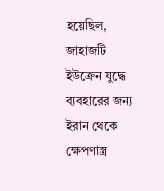হয়েছিল, জাহাজটি ইউক্রেন যুদ্ধে ব্যবহারের জন্য ইরান থেকে ক্ষেপণাস্ত্র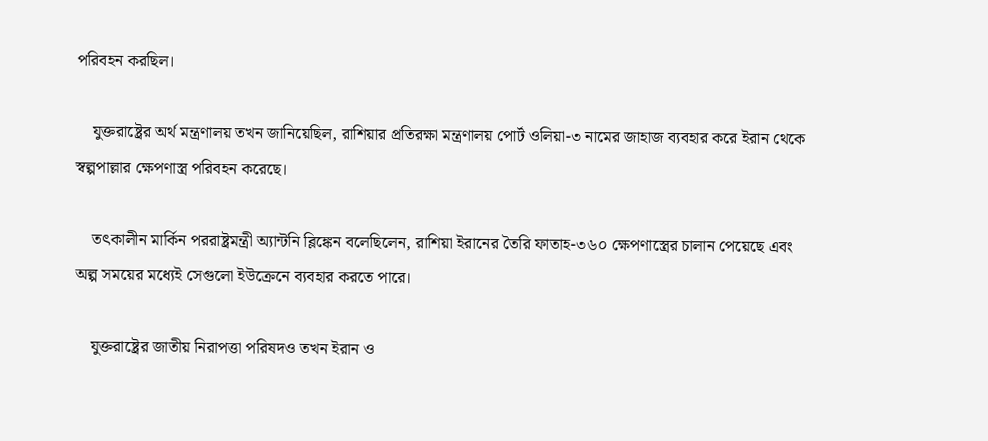পরিবহন করছিল।

    যুক্তরাষ্ট্রের অর্থ মন্ত্রণালয় তখন জানিয়েছিল, রাশিয়ার প্রতিরক্ষা মন্ত্রণালয় পোর্ট ওলিয়া-৩ নামের জাহাজ ব্যবহার করে ইরান থেকে স্বল্পপাল্লার ক্ষেপণাস্ত্র পরিবহন করেছে।

    তৎকালীন মার্কিন পররাষ্ট্রমন্ত্রী অ্যান্টনি ব্লিঙ্কেন বলেছিলেন, রাশিয়া ইরানের তৈরি ফাতাহ-৩৬০ ক্ষেপণাস্ত্রের চালান পেয়েছে এবং অল্প সময়ের মধ্যেই সেগুলো ইউক্রেনে ব্যবহার করতে পারে।

    যুক্তরাষ্ট্রের জাতীয় নিরাপত্তা পরিষদও তখন ইরান ও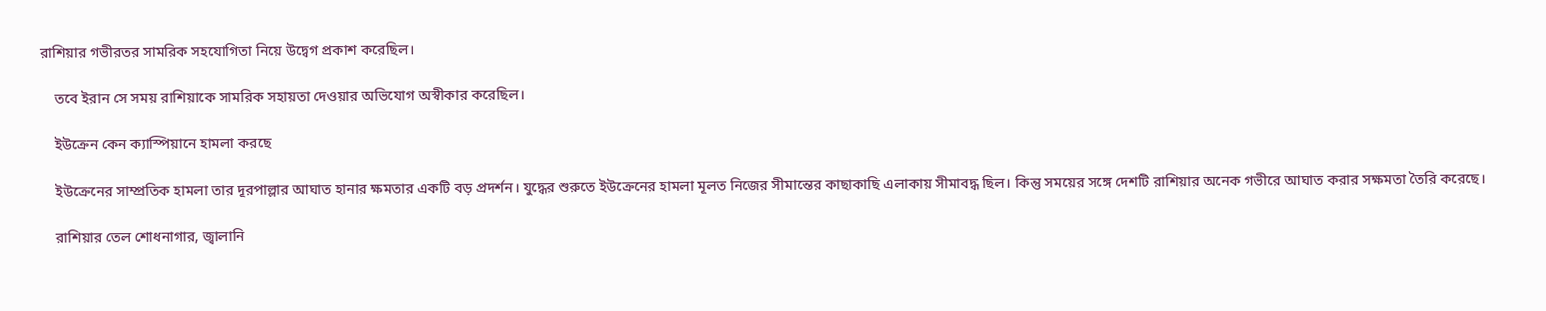রাশিয়ার গভীরতর সামরিক সহযোগিতা নিয়ে উদ্বেগ প্রকাশ করেছিল।

    তবে ইরান সে সময় রাশিয়াকে সামরিক সহায়তা দেওয়ার অভিযোগ অস্বীকার করেছিল।

    ইউক্রেন কেন ক্যাস্পিয়ানে হামলা করছে

    ইউক্রেনের সাম্প্রতিক হামলা তার দূরপাল্লার আঘাত হানার ক্ষমতার একটি বড় প্রদর্শন। যুদ্ধের শুরুতে ইউক্রেনের হামলা মূলত নিজের সীমান্তের কাছাকাছি এলাকায় সীমাবদ্ধ ছিল। কিন্তু সময়ের সঙ্গে দেশটি রাশিয়ার অনেক গভীরে আঘাত করার সক্ষমতা তৈরি করেছে।

    রাশিয়ার তেল শোধনাগার, জ্বালানি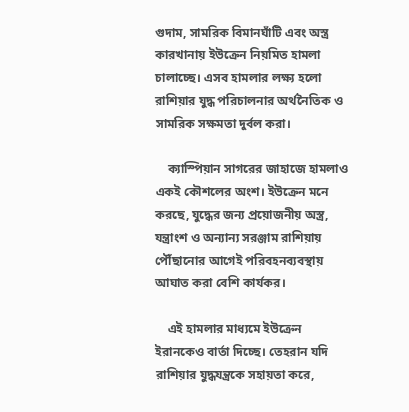গুদাম, সামরিক বিমানঘাঁটি এবং অস্ত্র কারখানায় ইউক্রেন নিয়মিত হামলা চালাচ্ছে। এসব হামলার লক্ষ্য হলো রাশিয়ার যুদ্ধ পরিচালনার অর্থনৈতিক ও সামরিক সক্ষমতা দুর্বল করা।

    ক্যাস্পিয়ান সাগরের জাহাজে হামলাও একই কৌশলের অংশ। ইউক্রেন মনে করছে, যুদ্ধের জন্য প্রয়োজনীয় অস্ত্র, যন্ত্রাংশ ও অন্যান্য সরঞ্জাম রাশিয়ায় পৌঁছানোর আগেই পরিবহনব্যবস্থায় আঘাত করা বেশি কার্যকর।

    এই হামলার মাধ্যমে ইউক্রেন ইরানকেও বার্তা দিচ্ছে। তেহরান যদি রাশিয়ার যুদ্ধযন্ত্রকে সহায়তা করে,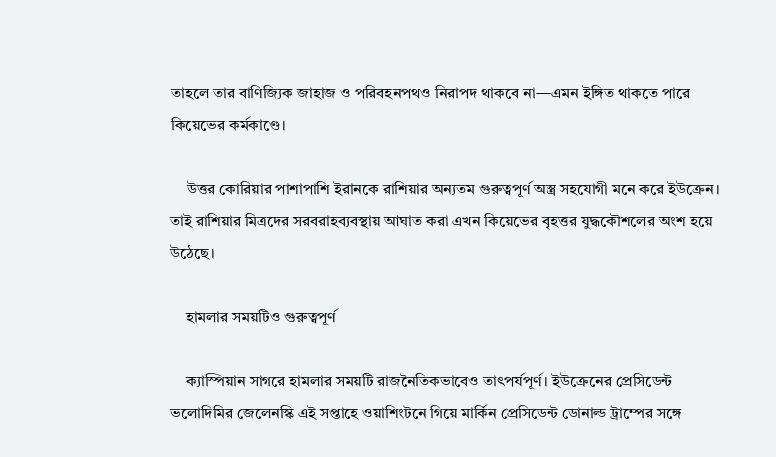তাহলে তার বাণিজ্যিক জাহাজ ও পরিবহনপথও নিরাপদ থাকবে না—এমন ইঙ্গিত থাকতে পারে কিয়েভের কর্মকাণ্ডে।

    উত্তর কোরিয়ার পাশাপাশি ইরানকে রাশিয়ার অন্যতম গুরুত্বপূর্ণ অস্ত্র সহযোগী মনে করে ইউক্রেন। তাই রাশিয়ার মিত্রদের সরবরাহব্যবস্থায় আঘাত করা এখন কিয়েভের বৃহত্তর যুদ্ধকৌশলের অংশ হয়ে উঠেছে।

    হামলার সময়টিও গুরুত্বপূর্ণ

    ক্যাস্পিয়ান সাগরে হামলার সময়টি রাজনৈতিকভাবেও তাৎপর্যপূর্ণ। ইউক্রেনের প্রেসিডেন্ট ভলোদিমির জেলেনস্কি এই সপ্তাহে ওয়াশিংটনে গিয়ে মার্কিন প্রেসিডেন্ট ডোনাল্ড ট্রাম্পের সঙ্গে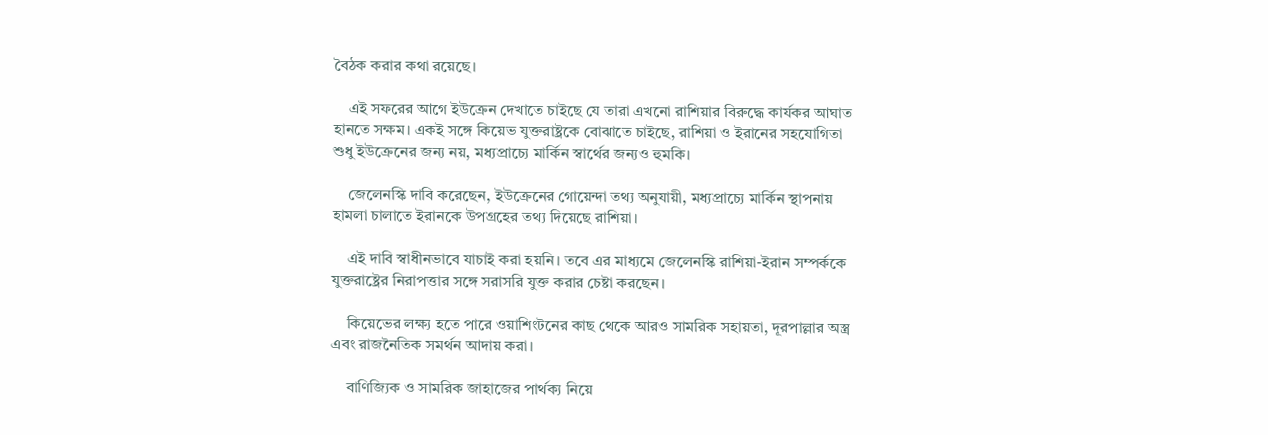বৈঠক করার কথা রয়েছে।

    এই সফরের আগে ইউক্রেন দেখাতে চাইছে যে তারা এখনো রাশিয়ার বিরুদ্ধে কার্যকর আঘাত হানতে সক্ষম। একই সঙ্গে কিয়েভ যুক্তরাষ্ট্রকে বোঝাতে চাইছে, রাশিয়া ও ইরানের সহযোগিতা শুধু ইউক্রেনের জন্য নয়, মধ্যপ্রাচ্যে মার্কিন স্বার্থের জন্যও হুমকি।

    জেলেনস্কি দাবি করেছেন, ইউক্রেনের গোয়েন্দা তথ্য অনুযায়ী, মধ্যপ্রাচ্যে মার্কিন স্থাপনায় হামলা চালাতে ইরানকে উপগ্রহের তথ্য দিয়েছে রাশিয়া।

    এই দাবি স্বাধীনভাবে যাচাই করা হয়নি। তবে এর মাধ্যমে জেলেনস্কি রাশিয়া-ইরান সম্পর্ককে যুক্তরাষ্ট্রের নিরাপত্তার সঙ্গে সরাসরি যুক্ত করার চেষ্টা করছেন।

    কিয়েভের লক্ষ্য হতে পারে ওয়াশিংটনের কাছ থেকে আরও সামরিক সহায়তা, দূরপাল্লার অস্ত্র এবং রাজনৈতিক সমর্থন আদায় করা।

    বাণিজ্যিক ও সামরিক জাহাজের পার্থক্য নিয়ে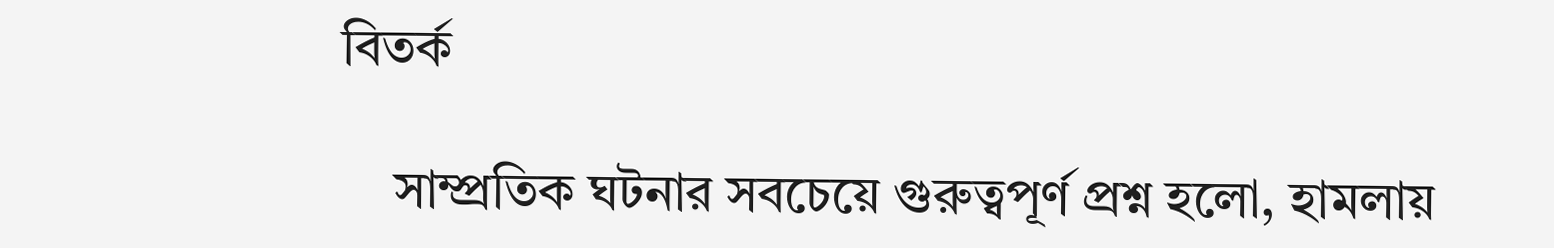বিতর্ক

    সাম্প্রতিক ঘটনার সবচেয়ে গুরুত্বপূর্ণ প্রশ্ন হলো, হামলায়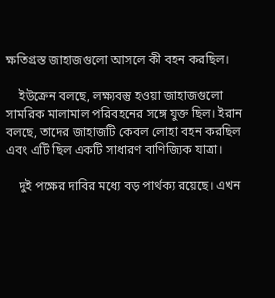ক্ষতিগ্রস্ত জাহাজগুলো আসলে কী বহন করছিল।

    ইউক্রেন বলছে, লক্ষ্যবস্তু হওয়া জাহাজগুলো সামরিক মালামাল পরিবহনের সঙ্গে যুক্ত ছিল। ইরান বলছে, তাদের জাহাজটি কেবল লোহা বহন করছিল এবং এটি ছিল একটি সাধারণ বাণিজ্যিক যাত্রা।

    দুই পক্ষের দাবির মধ্যে বড় পার্থক্য রয়েছে। এখন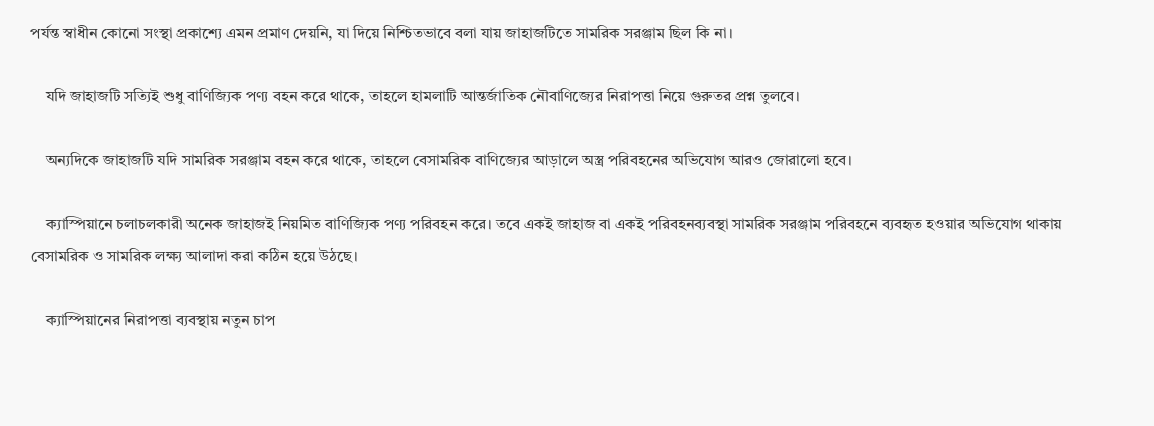পর্যন্ত স্বাধীন কোনো সংস্থা প্রকাশ্যে এমন প্রমাণ দেয়নি, যা দিয়ে নিশ্চিতভাবে বলা যায় জাহাজটিতে সামরিক সরঞ্জাম ছিল কি না।

    যদি জাহাজটি সত্যিই শুধু বাণিজ্যিক পণ্য বহন করে থাকে, তাহলে হামলাটি আন্তর্জাতিক নৌবাণিজ্যের নিরাপত্তা নিয়ে গুরুতর প্রশ্ন তুলবে।

    অন্যদিকে জাহাজটি যদি সামরিক সরঞ্জাম বহন করে থাকে, তাহলে বেসামরিক বাণিজ্যের আড়ালে অস্ত্র পরিবহনের অভিযোগ আরও জোরালো হবে।

    ক্যাস্পিয়ানে চলাচলকারী অনেক জাহাজই নিয়মিত বাণিজ্যিক পণ্য পরিবহন করে। তবে একই জাহাজ বা একই পরিবহনব্যবস্থা সামরিক সরঞ্জাম পরিবহনে ব্যবহৃত হওয়ার অভিযোগ থাকায় বেসামরিক ও সামরিক লক্ষ্য আলাদা করা কঠিন হয়ে উঠছে।

    ক্যাস্পিয়ানের নিরাপত্তা ব্যবস্থায় নতুন চাপ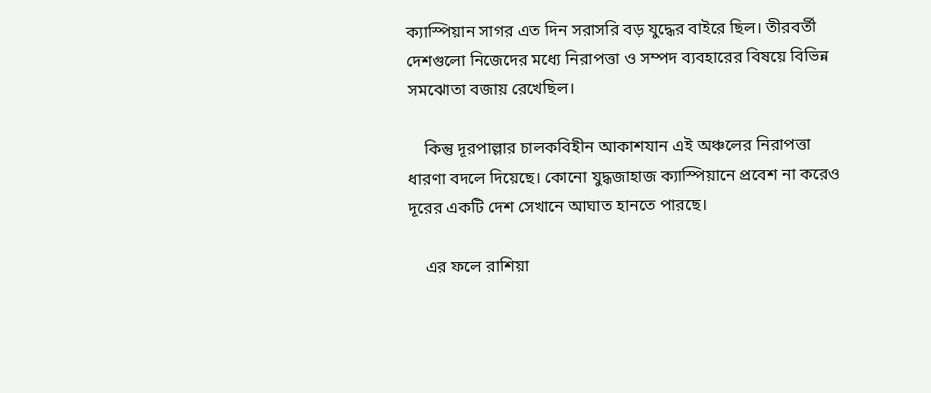ক্যাস্পিয়ান সাগর এত দিন সরাসরি বড় যুদ্ধের বাইরে ছিল। তীরবর্তী দেশগুলো নিজেদের মধ্যে নিরাপত্তা ও সম্পদ ব্যবহারের বিষয়ে বিভিন্ন সমঝোতা বজায় রেখেছিল।

    কিন্তু দূরপাল্লার চালকবিহীন আকাশযান এই অঞ্চলের নিরাপত্তা ধারণা বদলে দিয়েছে। কোনো যুদ্ধজাহাজ ক্যাস্পিয়ানে প্রবেশ না করেও দূরের একটি দেশ সেখানে আঘাত হানতে পারছে।

    এর ফলে রাশিয়া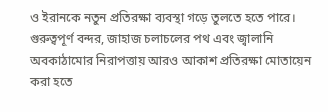ও ইরানকে নতুন প্রতিরক্ষা ব্যবস্থা গড়ে তুলতে হতে পারে। গুরুত্বপূর্ণ বন্দর, জাহাজ চলাচলের পথ এবং জ্বালানি অবকাঠামোর নিরাপত্তায় আরও আকাশ প্রতিরক্ষা মোতায়েন করা হতে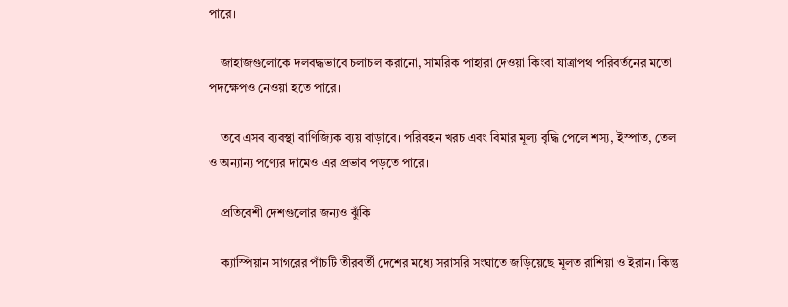পারে।

    জাহাজগুলোকে দলবদ্ধভাবে চলাচল করানো, সামরিক পাহারা দেওয়া কিংবা যাত্রাপথ পরিবর্তনের মতো পদক্ষেপও নেওয়া হতে পারে।

    তবে এসব ব্যবস্থা বাণিজ্যিক ব্যয় বাড়াবে। পরিবহন খরচ এবং বিমার মূল্য বৃদ্ধি পেলে শস্য, ইস্পাত, তেল ও অন্যান্য পণ্যের দামেও এর প্রভাব পড়তে পারে।

    প্রতিবেশী দেশগুলোর জন্যও ঝুঁকি

    ক্যাস্পিয়ান সাগরের পাঁচটি তীরবর্তী দেশের মধ্যে সরাসরি সংঘাতে জড়িয়েছে মূলত রাশিয়া ও ইরান। কিন্তু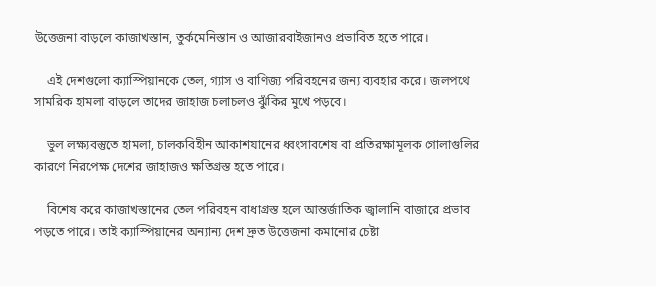উত্তেজনা বাড়লে কাজাখস্তান, তুর্কমেনিস্তান ও আজারবাইজানও প্রভাবিত হতে পারে।

    এই দেশগুলো ক্যাস্পিয়ানকে তেল, গ্যাস ও বাণিজ্য পরিবহনের জন্য ব্যবহার করে। জলপথে সামরিক হামলা বাড়লে তাদের জাহাজ চলাচলও ঝুঁকির মুখে পড়বে।

    ভুল লক্ষ্যবস্তুতে হামলা, চালকবিহীন আকাশযানের ধ্বংসাবশেষ বা প্রতিরক্ষামূলক গোলাগুলির কারণে নিরপেক্ষ দেশের জাহাজও ক্ষতিগ্রস্ত হতে পারে।

    বিশেষ করে কাজাখস্তানের তেল পরিবহন বাধাগ্রস্ত হলে আন্তর্জাতিক জ্বালানি বাজারে প্রভাব পড়তে পারে। তাই ক্যাস্পিয়ানের অন্যান্য দেশ দ্রুত উত্তেজনা কমানোর চেষ্টা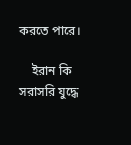করতে পারে।

    ইরান কি সরাসরি যুদ্ধে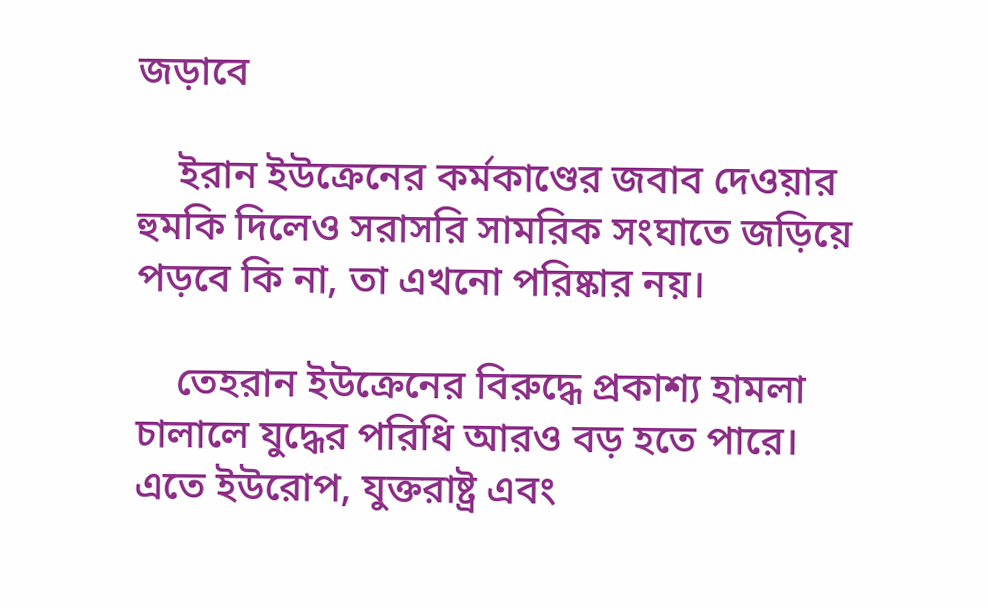জড়াবে

    ইরান ইউক্রেনের কর্মকাণ্ডের জবাব দেওয়ার হুমকি দিলেও সরাসরি সামরিক সংঘাতে জড়িয়ে পড়বে কি না, তা এখনো পরিষ্কার নয়।

    তেহরান ইউক্রেনের বিরুদ্ধে প্রকাশ্য হামলা চালালে যুদ্ধের পরিধি আরও বড় হতে পারে। এতে ইউরোপ, যুক্তরাষ্ট্র এবং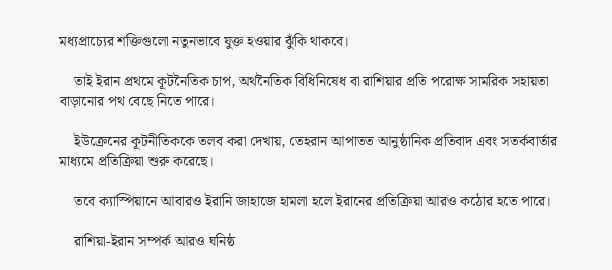মধ্যপ্রাচ্যের শক্তিগুলো নতুনভাবে যুক্ত হওয়ার ঝুঁকি থাকবে।

    তাই ইরান প্রথমে কূটনৈতিক চাপ, অর্থনৈতিক বিধিনিষেধ বা রাশিয়ার প্রতি পরোক্ষ সামরিক সহায়তা বাড়ানোর পথ বেছে নিতে পারে।

    ইউক্রেনের কূটনীতিককে তলব করা দেখায়, তেহরান আপাতত আনুষ্ঠানিক প্রতিবাদ এবং সতর্কবার্তার মাধ্যমে প্রতিক্রিয়া শুরু করেছে।

    তবে ক্যাস্পিয়ানে আবারও ইরানি জাহাজে হামলা হলে ইরানের প্রতিক্রিয়া আরও কঠোর হতে পারে।

    রাশিয়া-ইরান সম্পর্ক আরও ঘনিষ্ঠ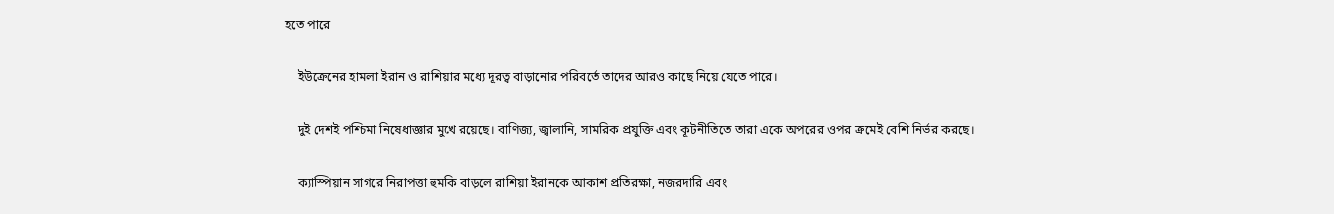হতে পারে

    ইউক্রেনের হামলা ইরান ও রাশিয়ার মধ্যে দূরত্ব বাড়ানোর পরিবর্তে তাদের আরও কাছে নিয়ে যেতে পারে।

    দুই দেশই পশ্চিমা নিষেধাজ্ঞার মুখে রয়েছে। বাণিজ্য, জ্বালানি, সামরিক প্রযুক্তি এবং কূটনীতিতে তারা একে অপরের ওপর ক্রমেই বেশি নির্ভর করছে।

    ক্যাস্পিয়ান সাগরে নিরাপত্তা হুমকি বাড়লে রাশিয়া ইরানকে আকাশ প্রতিরক্ষা, নজরদারি এবং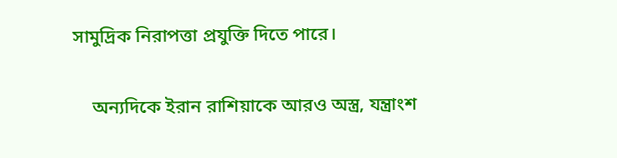সামুদ্রিক নিরাপত্তা প্রযুক্তি দিতে পারে।

    অন্যদিকে ইরান রাশিয়াকে আরও অস্ত্র, যন্ত্রাংশ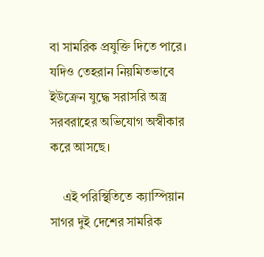বা সামরিক প্রযুক্তি দিতে পারে। যদিও তেহরান নিয়মিতভাবে ইউক্রেন যুদ্ধে সরাসরি অস্ত্র সরবরাহের অভিযোগ অস্বীকার করে আসছে।

    এই পরিস্থিতিতে ক্যাস্পিয়ান সাগর দুই দেশের সামরিক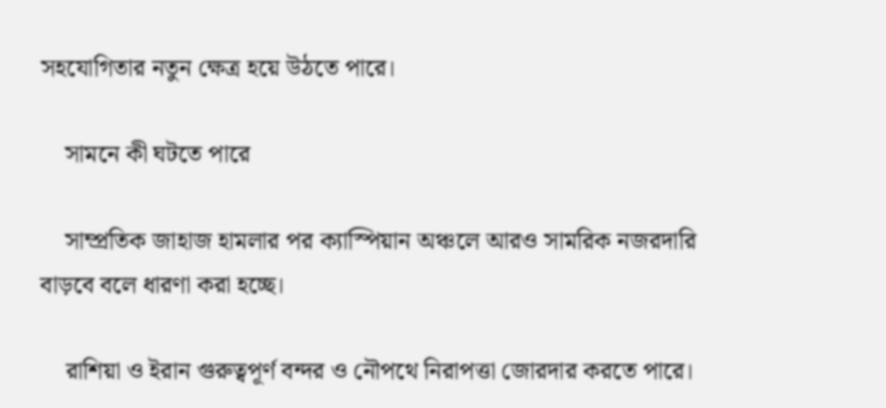সহযোগিতার নতুন ক্ষেত্র হয়ে উঠতে পারে।

    সামনে কী ঘটতে পারে

    সাম্প্রতিক জাহাজ হামলার পর ক্যাস্পিয়ান অঞ্চলে আরও সামরিক নজরদারি বাড়বে বলে ধারণা করা হচ্ছে।

    রাশিয়া ও ইরান গুরুত্বপূর্ণ বন্দর ও নৌপথে নিরাপত্তা জোরদার করতে পারে।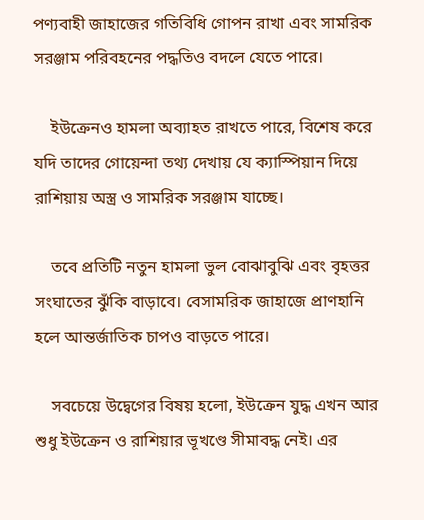পণ্যবাহী জাহাজের গতিবিধি গোপন রাখা এবং সামরিক সরঞ্জাম পরিবহনের পদ্ধতিও বদলে যেতে পারে।

    ইউক্রেনও হামলা অব্যাহত রাখতে পারে, বিশেষ করে যদি তাদের গোয়েন্দা তথ্য দেখায় যে ক্যাস্পিয়ান দিয়ে রাশিয়ায় অস্ত্র ও সামরিক সরঞ্জাম যাচ্ছে।

    তবে প্রতিটি নতুন হামলা ভুল বোঝাবুঝি এবং বৃহত্তর সংঘাতের ঝুঁকি বাড়াবে। বেসামরিক জাহাজে প্রাণহানি হলে আন্তর্জাতিক চাপও বাড়তে পারে।

    সবচেয়ে উদ্বেগের বিষয় হলো, ইউক্রেন যুদ্ধ এখন আর শুধু ইউক্রেন ও রাশিয়ার ভূখণ্ডে সীমাবদ্ধ নেই। এর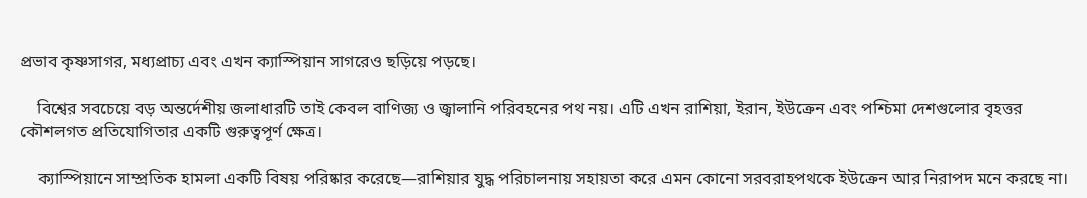প্রভাব কৃষ্ণসাগর, মধ্যপ্রাচ্য এবং এখন ক্যাস্পিয়ান সাগরেও ছড়িয়ে পড়ছে।

    বিশ্বের সবচেয়ে বড় অন্তর্দেশীয় জলাধারটি তাই কেবল বাণিজ্য ও জ্বালানি পরিবহনের পথ নয়। এটি এখন রাশিয়া, ইরান, ইউক্রেন এবং পশ্চিমা দেশগুলোর বৃহত্তর কৌশলগত প্রতিযোগিতার একটি গুরুত্বপূর্ণ ক্ষেত্র।

    ক্যাস্পিয়ানে সাম্প্রতিক হামলা একটি বিষয় পরিষ্কার করেছে—রাশিয়ার যুদ্ধ পরিচালনায় সহায়তা করে এমন কোনো সরবরাহপথকে ইউক্রেন আর নিরাপদ মনে করছে না।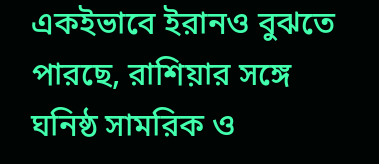একইভাবে ইরানও বুঝতে পারছে, রাশিয়ার সঙ্গে ঘনিষ্ঠ সামরিক ও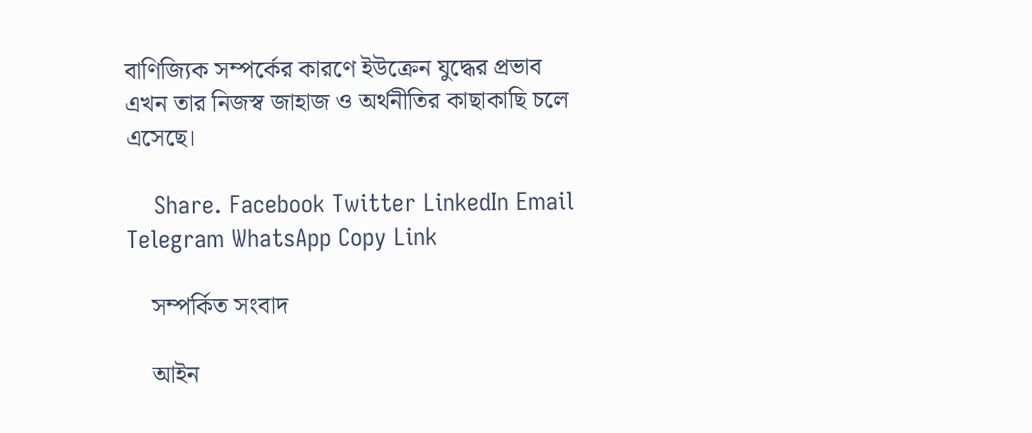বাণিজ্যিক সম্পর্কের কারণে ইউক্রেন যুদ্ধের প্রভাব এখন তার নিজস্ব জাহাজ ও অর্থনীতির কাছাকাছি চলে এসেছে।

    Share. Facebook Twitter LinkedIn Email Telegram WhatsApp Copy Link

    সম্পর্কিত সংবাদ

    আইন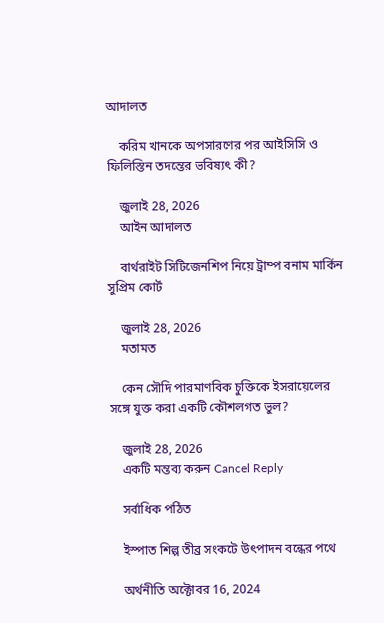আদালত

    করিম খানকে অপসারণের পর আইসিসি ও ফিলিস্তিন তদন্তের ভবিষ্যৎ কী?

    জুলাই 28, 2026
    আইন আদালত

    বার্থরাইট সিটিজেনশিপ নিয়ে ট্রাম্প বনাম মার্কিন সুপ্রিম কোর্ট

    জুলাই 28, 2026
    মতামত

    কেন সৌদি পারমাণবিক চুক্তিকে ইসরায়েলের সঙ্গে যুক্ত করা একটি কৌশলগত ভুল?

    জুলাই 28, 2026
    একটি মন্তব্য করুন Cancel Reply

    সর্বাধিক পঠিত

    ইস্পাত শিল্প তীব্র সংকটে উৎপাদন বন্ধের পথে

    অর্থনীতি অক্টোবর 16, 2024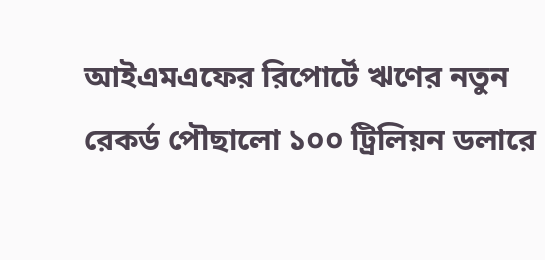আইএমএফের রিপোর্টে ঋণের নতুন রেকর্ড পৌছালো ১০০ ট্রিলিয়ন ডলারে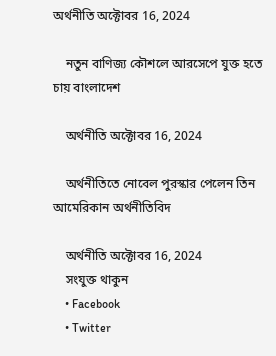অর্থনীতি অক্টোবর 16, 2024

    নতুন বাণিজ্য কৌশলে আরসেপে যুক্ত হতে চায় বাংলাদেশ

    অর্থনীতি অক্টোবর 16, 2024

    অর্থনীতিতে নোবেল পুরস্কার পেলেন তিন আমেরিকান অর্থনীতিবিদ

    অর্থনীতি অক্টোবর 16, 2024
    সংযুক্ত থাকুন
    • Facebook
    • Twitter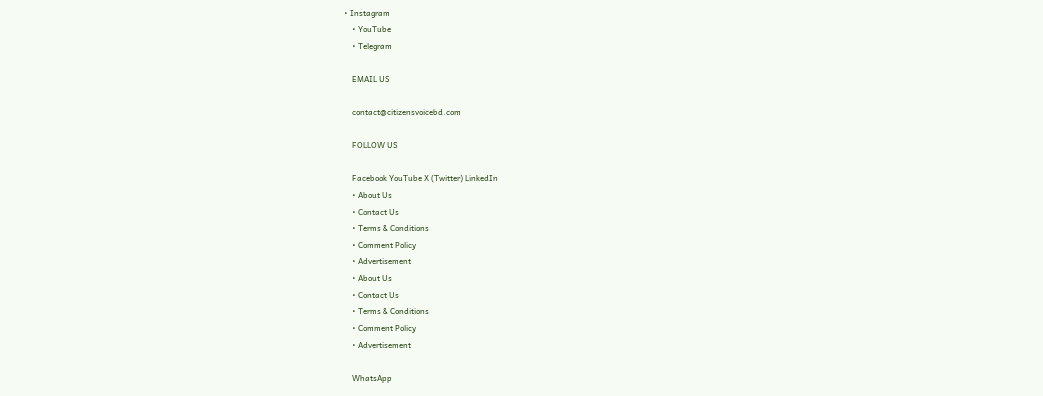• Instagram
    • YouTube
    • Telegram

    EMAIL US

    contact@citizensvoicebd.com

    FOLLOW US

    Facebook YouTube X (Twitter) LinkedIn
    • About Us
    • Contact Us
    • Terms & Conditions
    • Comment Policy
    • Advertisement
    • About Us
    • Contact Us
    • Terms & Conditions
    • Comment Policy
    • Advertisement

    WhatsApp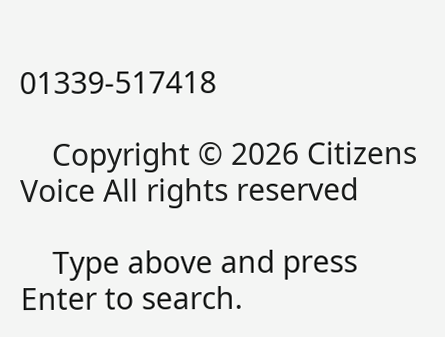01339-517418

    Copyright © 2026 Citizens Voice All rights reserved

    Type above and press Enter to search.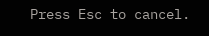Press Esc to cancel.